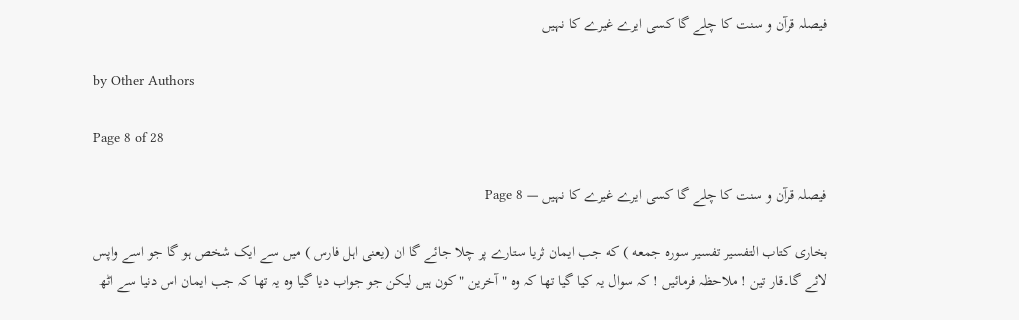فیصلہ قرآن و سنت کا چلے گا کسی ایرے غیرے کا نہیں

by Other Authors

Page 8 of 28

فیصلہ قرآن و سنت کا چلے گا کسی ایرے غیرے کا نہیں — Page 8

بخاری کتاب التفسیر تفسیر سوره جمعه ) که جب ایمان ثریا ستارے پر چلا جائے گا ان (یعنی اہل فارس ) میں سے ایک شخص ہو گا جو اسے واپس لائے گا۔قار تین ! ملاحظہ فرمائیں ! کہ سوال یہ کیا گیا تھا کہ وہ " آخرین "کون ہیں لیکن جو جواب دیا گیا وہ یہ تھا کہ جب ایمان اس دنیا سے اٹھ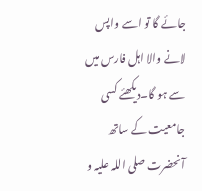جائے گا تو اسے واپس لانے والا اہل فارس میں سے ہو گا۔دیکھئے کسی جامعیت کے ساتھ آنحضرت صلی اللہ علیہ و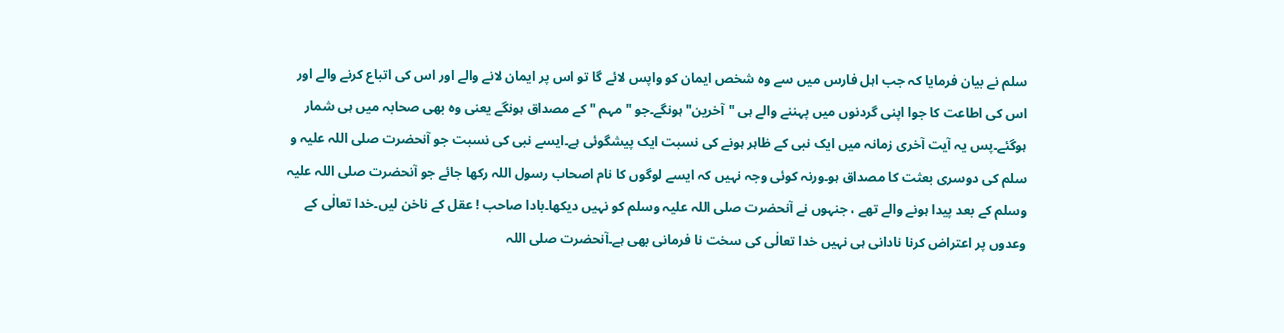سلم نے بیان فرمایا کہ جب اہل فارس میں سے وہ شخص ایمان کو واپس لائے گا تو اس پر ایمان لانے والے اور اس کی اتباع کرنے والے اور اس کی اطاعت کا جوا اپنی گردنوں میں پہننے والے ہی "آخرین" ہونگے۔جو " مہم " کے مصداق ہونگے یعنی وہ بھی صحابہ میں ہی شمار ہوگئے۔پس یہ آیت آخری زمانہ میں ایک نبی کے ظاہر ہونے کی نسبت ایک پیشگوئی ہے۔ایسے نبی کی نسبت جو آنحضرت صلی اللہ علیہ و سلم کی دوسری بعثت کا مصداق ہو۔ورنہ کوئی وجہ نہیں کہ ایسے لوگوں کا نام اصحاب رسول اللہ رکھا جائے جو آنحضرت صلی اللہ علیہ وسلم کے بعد پیدا ہونے والے تھے ، جنہوں نے آنحضرت صلی اللہ علیہ وسلم کو نہیں دیکھا۔بادا صاحب ! عقل کے ناخن لیں۔خدا تعالٰی کے وعدوں پر اعتراض کرنا نادانی ہی نہیں خدا تعالٰی کی سخت نا فرمانی بھی ہے۔آنحضرت صلی اللہ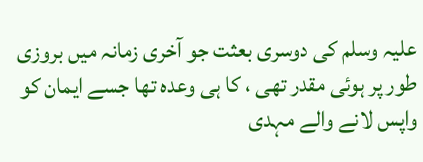علیہ وسلم کی دوسری بعثت جو آخری زمانہ میں بروزی طور پر ہوئی مقدر تھی ، کا ہی وعدہ تھا جسے ایمان کو واپس لانے والے مہدی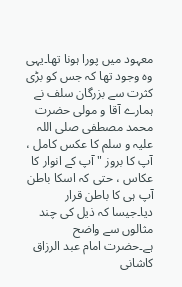معہود میں پورا ہونا تھا۔یہی وہ وجود تھا کہ جس کو بڑی کثرت سے بزرگان سلف نے ہمارے آقا و مولی حضرت محمد مصطفی صلی اللہ علیہ و سلم کا عکس کامل ، آپ کا بروز " آپ کے انوار کا عکاس ، حتی کہ اسکا باطن آپ ہی کا باطن قرار دیا۔جیسا کہ ذیل کی چند مثالوں سے واضح ہے۔حضرت امام عبد الرزاق کاشانی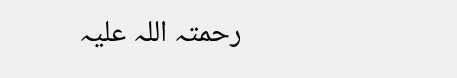رحمتہ اللہ علیہ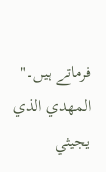فرماتے ہیں۔" المهدي الذي يجيثي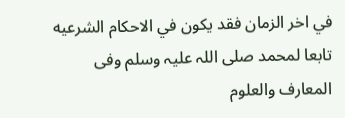في اخر الزمان فقد يكون في الاحكام الشرعيه تابعا لمحمد صلی اللہ علیہ وسلم وفی المعارف والعلوم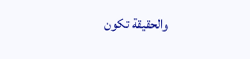والحقيقة تكون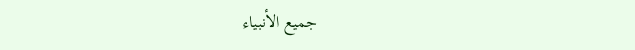جميع الأنبياء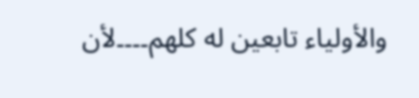والأولياء تابعين له كلهم۔۔۔۔لأن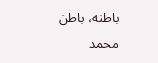باطنه، باطن محمد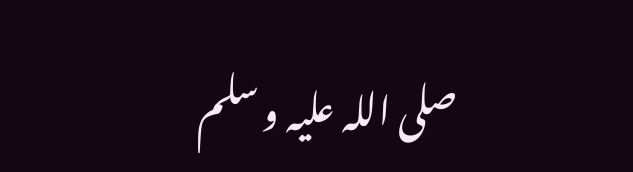صلی اللہ علیہ و سلم